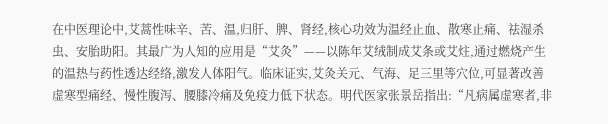在中医理论中,艾蒿性味辛、苦、温,归肝、脾、肾经,核心功效为温经止血、散寒止痛、祛湿杀虫、安胎助阳。其最广为人知的应用是“艾灸”——以陈年艾绒制成艾条或艾炷,通过燃烧产生的温热与药性透达经络,激发人体阳气。临床证实,艾灸关元、气海、足三里等穴位,可显著改善虚寒型痛经、慢性腹泻、腰膝冷痛及免疫力低下状态。明代医家张景岳指出:“凡病属虚寒者,非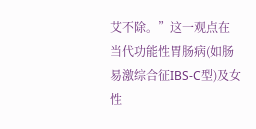艾不除。”这一观点在当代功能性胃肠病(如肠易激综合征IBS-C型)及女性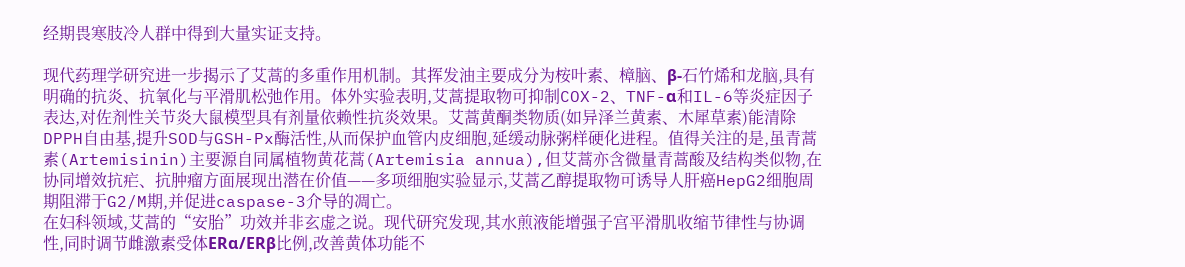经期畏寒肢冷人群中得到大量实证支持。

现代药理学研究进一步揭示了艾蒿的多重作用机制。其挥发油主要成分为桉叶素、樟脑、β-石竹烯和龙脑,具有明确的抗炎、抗氧化与平滑肌松弛作用。体外实验表明,艾蒿提取物可抑制COX-2、TNF-α和IL-6等炎症因子表达,对佐剂性关节炎大鼠模型具有剂量依赖性抗炎效果。艾蒿黄酮类物质(如异泽兰黄素、木犀草素)能清除DPPH自由基,提升SOD与GSH-Px酶活性,从而保护血管内皮细胞,延缓动脉粥样硬化进程。值得关注的是,虽青蒿素(Artemisinin)主要源自同属植物黄花蒿(Artemisia annua),但艾蒿亦含微量青蒿酸及结构类似物,在协同增效抗疟、抗肿瘤方面展现出潜在价值——多项细胞实验显示,艾蒿乙醇提取物可诱导人肝癌HepG2细胞周期阻滞于G2/M期,并促进caspase-3介导的凋亡。
在妇科领域,艾蒿的“安胎”功效并非玄虚之说。现代研究发现,其水煎液能增强子宫平滑肌收缩节律性与协调性,同时调节雌激素受体ERα/ERβ比例,改善黄体功能不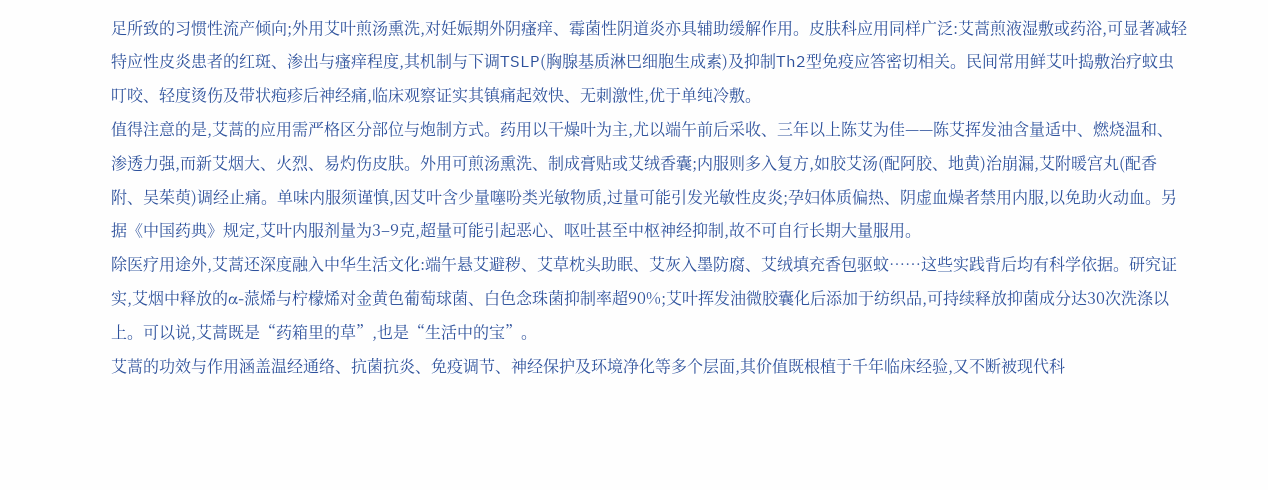足所致的习惯性流产倾向;外用艾叶煎汤熏洗,对妊娠期外阴瘙痒、霉菌性阴道炎亦具辅助缓解作用。皮肤科应用同样广泛:艾蒿煎液湿敷或药浴,可显著减轻特应性皮炎患者的红斑、渗出与瘙痒程度,其机制与下调TSLP(胸腺基质淋巴细胞生成素)及抑制Th2型免疫应答密切相关。民间常用鲜艾叶捣敷治疗蚊虫叮咬、轻度烫伤及带状疱疹后神经痛,临床观察证实其镇痛起效快、无刺激性,优于单纯冷敷。
值得注意的是,艾蒿的应用需严格区分部位与炮制方式。药用以干燥叶为主,尤以端午前后采收、三年以上陈艾为佳——陈艾挥发油含量适中、燃烧温和、渗透力强,而新艾烟大、火烈、易灼伤皮肤。外用可煎汤熏洗、制成膏贴或艾绒香囊;内服则多入复方,如胶艾汤(配阿胶、地黄)治崩漏,艾附暖宫丸(配香附、吴茱萸)调经止痛。单味内服须谨慎,因艾叶含少量噻吩类光敏物质,过量可能引发光敏性皮炎;孕妇体质偏热、阴虚血燥者禁用内服,以免助火动血。另据《中国药典》规定,艾叶内服剂量为3–9克,超量可能引起恶心、呕吐甚至中枢神经抑制,故不可自行长期大量服用。
除医疗用途外,艾蒿还深度融入中华生活文化:端午悬艾避秽、艾草枕头助眠、艾灰入墨防腐、艾绒填充香包驱蚊……这些实践背后均有科学依据。研究证实,艾烟中释放的α-蒎烯与柠檬烯对金黄色葡萄球菌、白色念珠菌抑制率超90%;艾叶挥发油微胶囊化后添加于纺织品,可持续释放抑菌成分达30次洗涤以上。可以说,艾蒿既是“药箱里的草”,也是“生活中的宝”。
艾蒿的功效与作用涵盖温经通络、抗菌抗炎、免疫调节、神经保护及环境净化等多个层面,其价值既根植于千年临床经验,又不断被现代科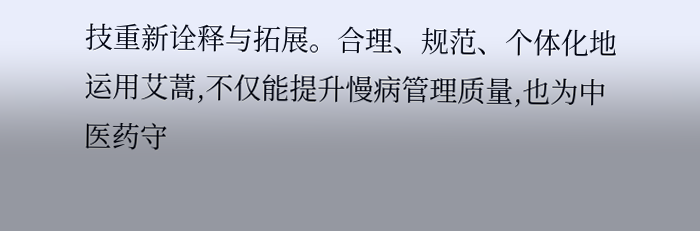技重新诠释与拓展。合理、规范、个体化地运用艾蒿,不仅能提升慢病管理质量,也为中医药守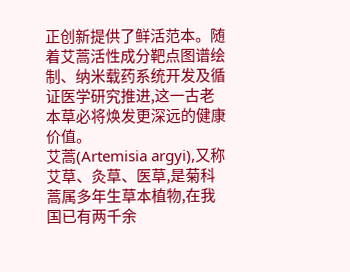正创新提供了鲜活范本。随着艾蒿活性成分靶点图谱绘制、纳米载药系统开发及循证医学研究推进,这一古老本草必将焕发更深远的健康价值。
艾蒿(Artemisia argyi),又称艾草、灸草、医草,是菊科蒿属多年生草本植物,在我国已有两千余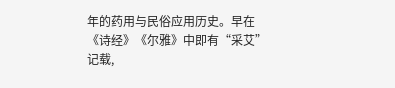年的药用与民俗应用历史。早在《诗经》《尔雅》中即有“采艾”记载,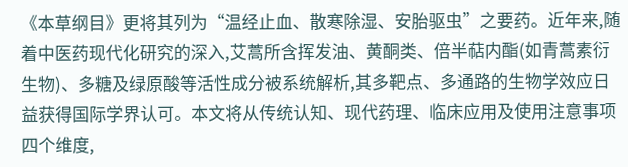《本草纲目》更将其列为“温经止血、散寒除湿、安胎驱虫”之要药。近年来,随着中医药现代化研究的深入,艾蒿所含挥发油、黄酮类、倍半萜内酯(如青蒿素衍生物)、多糖及绿原酸等活性成分被系统解析,其多靶点、多通路的生物学效应日益获得国际学界认可。本文将从传统认知、现代药理、临床应用及使用注意事项四个维度,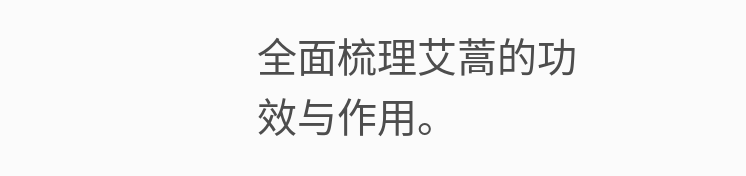全面梳理艾蒿的功效与作用。